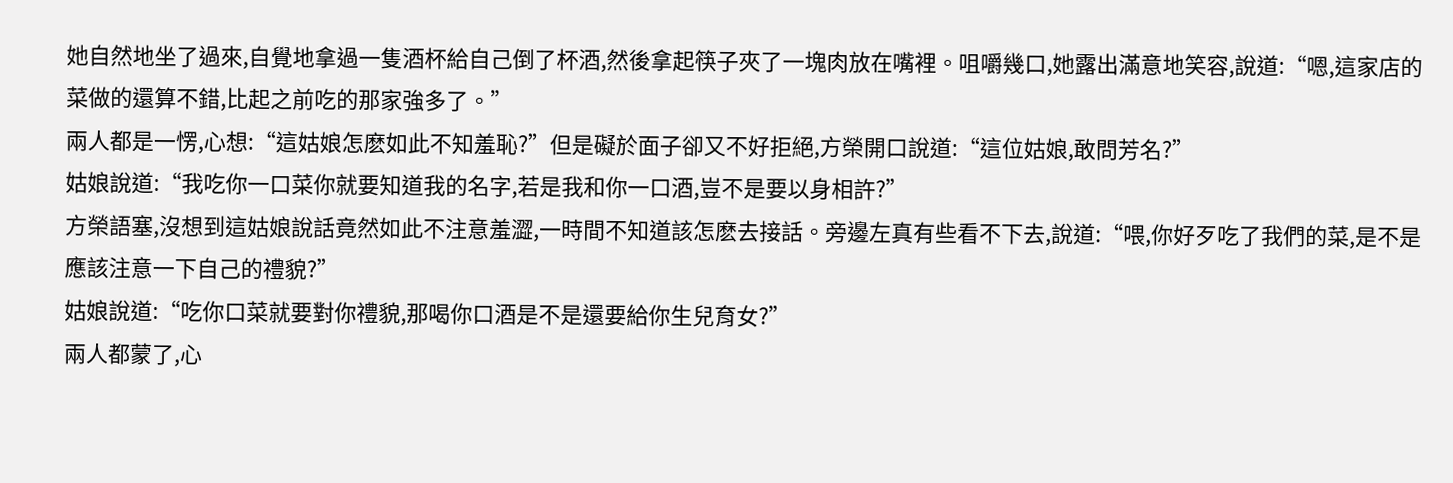她自然地坐了過來,自覺地拿過一隻酒杯給自己倒了杯酒,然後拿起筷子夾了一塊肉放在嘴裡。咀嚼幾口,她露出滿意地笑容,說道:“嗯,這家店的菜做的還算不錯,比起之前吃的那家強多了。”
兩人都是一愣,心想:“這姑娘怎麽如此不知羞恥?”但是礙於面子卻又不好拒絕,方榮開口說道:“這位姑娘,敢問芳名?”
姑娘說道:“我吃你一口菜你就要知道我的名字,若是我和你一口酒,豈不是要以身相許?”
方榮語塞,沒想到這姑娘說話竟然如此不注意羞澀,一時間不知道該怎麽去接話。旁邊左真有些看不下去,說道:“喂,你好歹吃了我們的菜,是不是應該注意一下自己的禮貌?”
姑娘說道:“吃你口菜就要對你禮貌,那喝你口酒是不是還要給你生兒育女?”
兩人都蒙了,心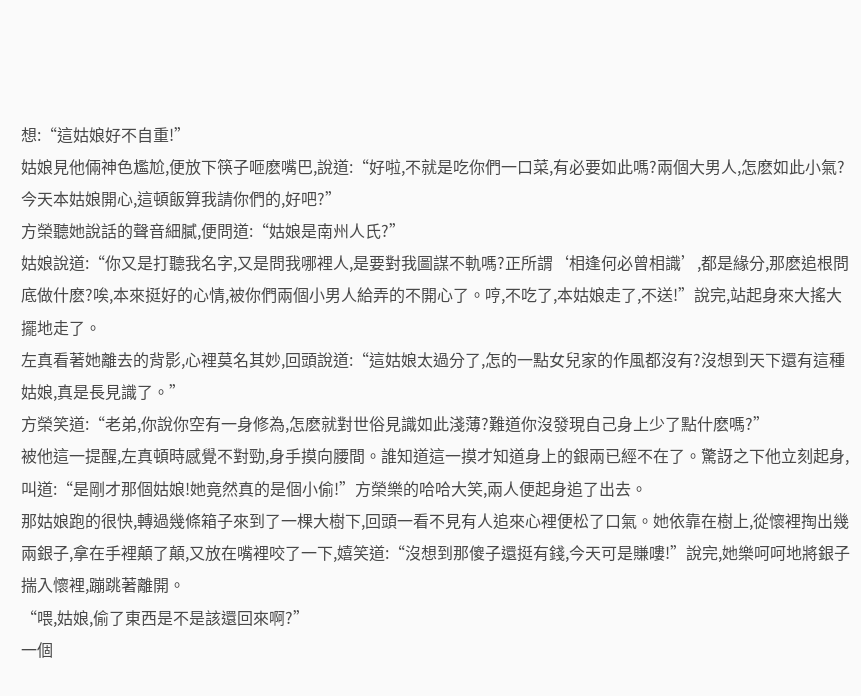想:“這姑娘好不自重!”
姑娘見他倆神色尷尬,便放下筷子咂麽嘴巴,說道:“好啦,不就是吃你們一口菜,有必要如此嗎?兩個大男人,怎麽如此小氣?今天本姑娘開心,這頓飯算我請你們的,好吧?”
方榮聽她說話的聲音細膩,便問道:“姑娘是南州人氏?”
姑娘說道:“你又是打聽我名字,又是問我哪裡人,是要對我圖謀不軌嗎?正所謂‘相逢何必曾相識’,都是緣分,那麽追根問底做什麽?唉,本來挺好的心情,被你們兩個小男人給弄的不開心了。哼,不吃了,本姑娘走了,不送!”說完,站起身來大搖大擺地走了。
左真看著她離去的背影,心裡莫名其妙,回頭說道:“這姑娘太過分了,怎的一點女兒家的作風都沒有?沒想到天下還有這種姑娘,真是長見識了。”
方榮笑道:“老弟,你說你空有一身修為,怎麽就對世俗見識如此淺薄?難道你沒發現自己身上少了點什麽嗎?”
被他這一提醒,左真頓時感覺不對勁,身手摸向腰間。誰知道這一摸才知道身上的銀兩已經不在了。驚訝之下他立刻起身,叫道:“是剛才那個姑娘!她竟然真的是個小偷!”方榮樂的哈哈大笑,兩人便起身追了出去。
那姑娘跑的很快,轉過幾條箱子來到了一棵大樹下,回頭一看不見有人追來心裡便松了口氣。她依靠在樹上,從懷裡掏出幾兩銀子,拿在手裡顛了顛,又放在嘴裡咬了一下,嬉笑道:“沒想到那傻子還挺有錢,今天可是賺嘍!”說完,她樂呵呵地將銀子揣入懷裡,蹦跳著離開。
“喂,姑娘,偷了東西是不是該還回來啊?”
一個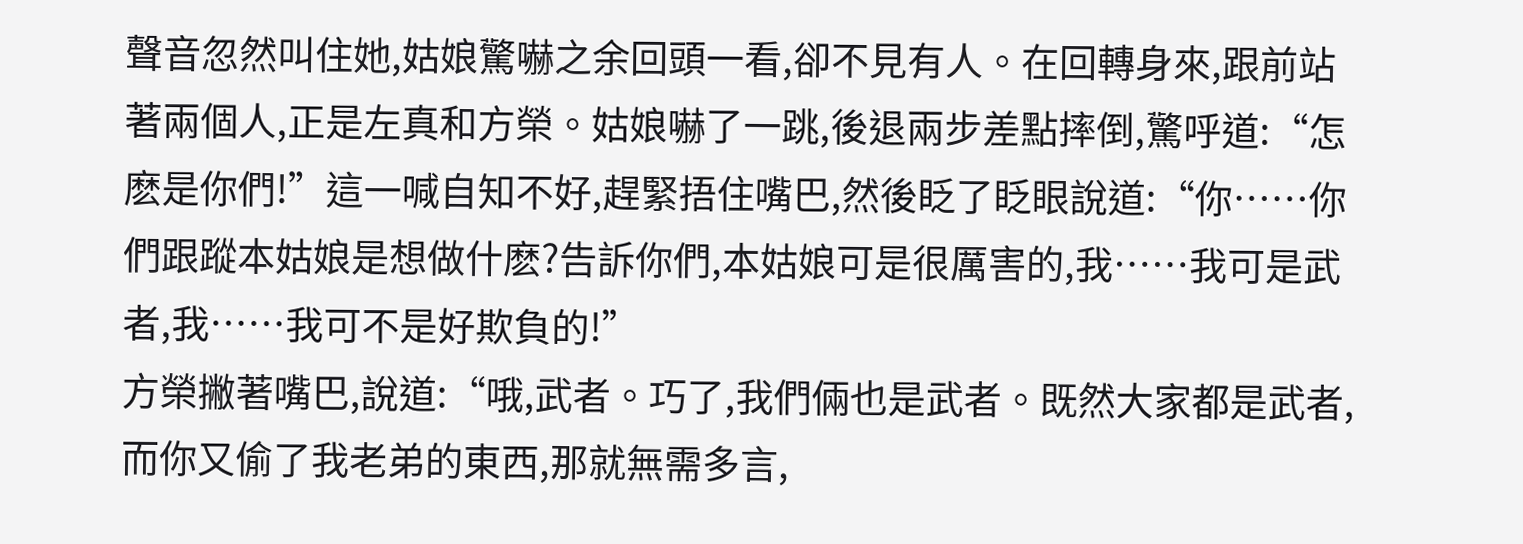聲音忽然叫住她,姑娘驚嚇之余回頭一看,卻不見有人。在回轉身來,跟前站著兩個人,正是左真和方榮。姑娘嚇了一跳,後退兩步差點摔倒,驚呼道:“怎麽是你們!”這一喊自知不好,趕緊捂住嘴巴,然後眨了眨眼說道:“你……你們跟蹤本姑娘是想做什麽?告訴你們,本姑娘可是很厲害的,我……我可是武者,我……我可不是好欺負的!”
方榮撇著嘴巴,說道:“哦,武者。巧了,我們倆也是武者。既然大家都是武者,而你又偷了我老弟的東西,那就無需多言,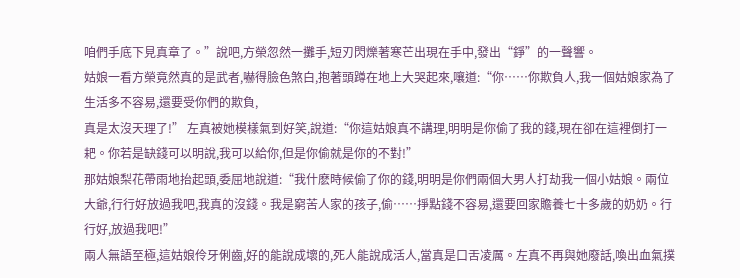咱們手底下見真章了。”說吧,方榮忽然一攤手,短刃閃爍著寒芒出現在手中,發出“錚”的一聲響。
姑娘一看方榮竟然真的是武者,嚇得臉色煞白,抱著頭蹲在地上大哭起來,嚷道:“你……你欺負人,我一個姑娘家為了生活多不容易,還要受你們的欺負,
真是太沒天理了!” 左真被她模樣氣到好笑,說道:“你這姑娘真不講理,明明是你偷了我的錢,現在卻在這裡倒打一耙。你若是缺錢可以明說,我可以給你,但是你偷就是你的不對!”
那姑娘梨花帶雨地抬起頭,委屈地說道:“我什麽時候偷了你的錢,明明是你們兩個大男人打劫我一個小姑娘。兩位大爺,行行好放過我吧,我真的沒錢。我是窮苦人家的孩子,偷……掙點錢不容易,還要回家贍養七十多歲的奶奶。行行好,放過我吧!”
兩人無語至極,這姑娘伶牙俐齒,好的能說成壞的,死人能說成活人,當真是口舌凌厲。左真不再與她廢話,喚出血氣撲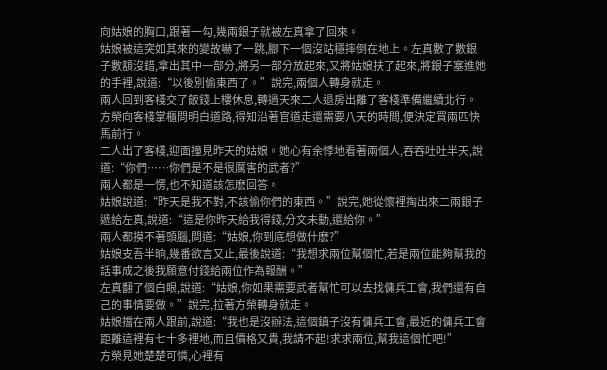向姑娘的胸口,跟著一勾,幾兩銀子就被左真拿了回來。
姑娘被這突如其來的變故嚇了一跳,腳下一個沒站穩摔倒在地上。左真數了數銀子數額沒錯,拿出其中一部分,將另一部分放起來,又將姑娘扶了起來,將銀子塞進她的手裡,說道:“以後別偷東西了。”說完,兩個人轉身就走。
兩人回到客棧交了飯錢上樓休息,轉過天來二人退房出離了客棧準備繼續北行。方榮向客棧掌櫃問明白道路,得知沿著官道走還需要八天的時間,便決定買兩匹快馬前行。
二人出了客棧,迎面撞見昨天的姑娘。她心有余悸地看著兩個人,吞吞吐吐半天,說道:“你們……你們是不是很厲害的武者?”
兩人都是一愣,也不知道該怎麽回答。
姑娘說道:“昨天是我不對,不該偷你們的東西。”說完,她從懷裡掏出來二兩銀子遞給左真,說道:“這是你昨天給我得錢,分文未動,還給你。”
兩人都摸不著頭腦,問道:“姑娘,你到底想做什麽?”
姑娘支吾半晌,幾番欲言又止,最後說道:“我想求兩位幫個忙,若是兩位能夠幫我的話事成之後我願意付錢給兩位作為報酬。”
左真翻了個白眼,說道:“姑娘,你如果需要武者幫忙可以去找傭兵工會,我們還有自己的事情要做。”說完,拉著方榮轉身就走。
姑娘擋在兩人跟前,說道:“我也是沒辦法,這個鎮子沒有傭兵工會,最近的傭兵工會距離這裡有七十多裡地,而且價格又貴,我請不起!求求兩位,幫我這個忙吧!”
方榮見她楚楚可憐,心裡有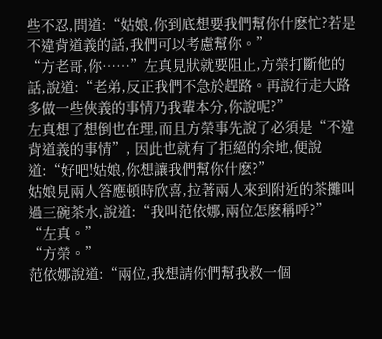些不忍,問道:“姑娘,你到底想要我們幫你什麽忙?若是不違背道義的話,我們可以考慮幫你。”
“方老哥,你……”左真見狀就要阻止,方榮打斷他的話,說道:“老弟,反正我們不急於趕路。再說行走大路多做一些俠義的事情乃我輩本分,你說呢?”
左真想了想倒也在理,而且方榮事先說了必須是“不違背道義的事情”, 因此也就有了拒絕的余地,便說道:“好吧!姑娘,你想讓我們幫你什麽?”
姑娘見兩人答應頓時欣喜,拉著兩人來到附近的茶攤叫過三碗茶水,說道:“我叫范依娜,兩位怎麽稱呼?”
“左真。”
“方榮。”
范依娜說道:“兩位,我想請你們幫我救一個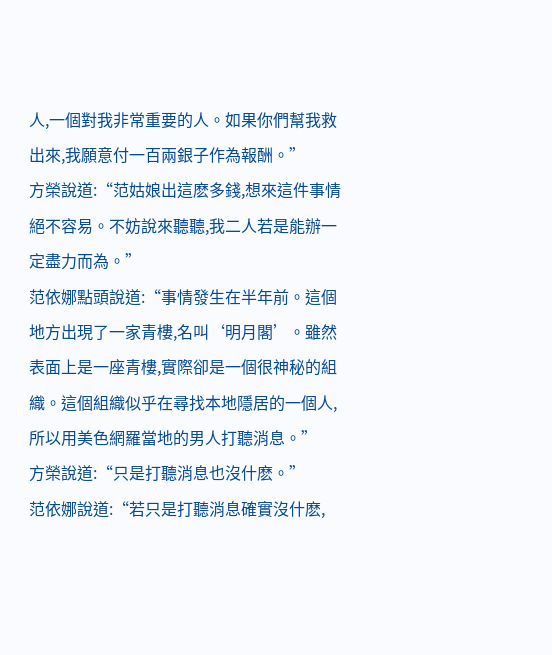人,一個對我非常重要的人。如果你們幫我救出來,我願意付一百兩銀子作為報酬。”
方榮說道:“范姑娘出這麽多錢,想來這件事情絕不容易。不妨說來聽聽,我二人若是能辦一定盡力而為。”
范依娜點頭說道:“事情發生在半年前。這個地方出現了一家青樓,名叫‘明月閣’。雖然表面上是一座青樓,實際卻是一個很神秘的組織。這個組織似乎在尋找本地隱居的一個人,所以用美色網羅當地的男人打聽消息。”
方榮說道:“只是打聽消息也沒什麽。”
范依娜說道:“若只是打聽消息確實沒什麽,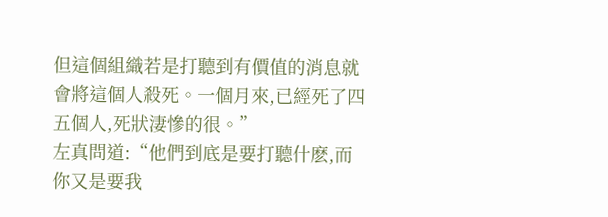但這個組織若是打聽到有價值的消息就會將這個人殺死。一個月來,已經死了四五個人,死狀淒慘的很。”
左真問道:“他們到底是要打聽什麽,而你又是要我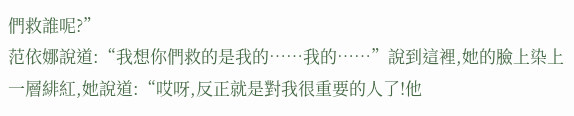們救誰呢?”
范依娜說道:“我想你們救的是我的……我的……”說到這裡,她的臉上染上一層緋紅,她說道:“哎呀,反正就是對我很重要的人了!他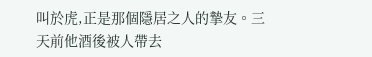叫於虎,正是那個隱居之人的摯友。三天前他酒後被人帶去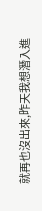就再也沒出來,昨天我想潛入進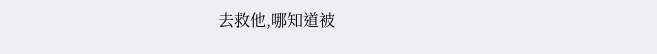去救他,哪知道被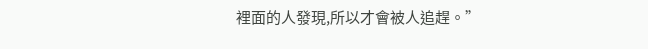裡面的人發現,所以才會被人追趕。”